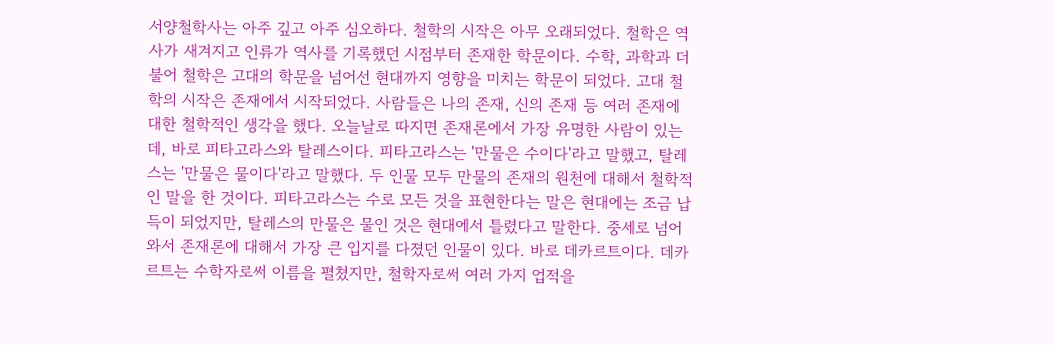서양철학사는 아주 깊고 아주 심오하다. 철학의 시작은 아무 오래되었다. 철학은 역사가 새겨지고 인류가 역사를 기록했던 시점부터 존재한 학문이다. 수학, 과학과 더불어 철학은 고대의 학문을 넘어선 현대까지 영향을 미치는 학문이 되었다. 고대 철학의 시작은 존재에서 시작되었다. 사람들은 나의 존재, 신의 존재 등 여러 존재에 대한 철학적인 생각을 했다. 오늘날로 따지면 존재론에서 가장 유명한 사람이 있는데, 바로 피타고라스와 탈레스이다. 피타고라스는 '만물은 수이다'라고 말했고, 탈레스는 '만물은 물이다'라고 말했다. 두 인물 모두 만물의 존재의 원천에 대해서 철학적인 말을 한 것이다. 피타고라스는 수로 모든 것을 표현한다는 말은 현대에는 조금 납득이 되었지만, 탈레스의 만물은 물인 것은 현대에서 틀렸다고 말한다. 중세로 넘어와서 존재론에 대해서 가장 큰 입지를 다졌던 인물이 있다. 바로 데카르트이다. 데카르트는 수학자로써 이름을 펼쳤지만, 철학자로써 여러 가지 업적을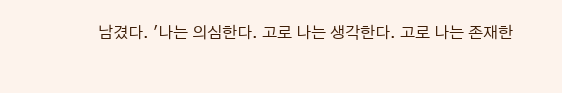남겼다. '나는 의심한다. 고로 나는 생각한다. 고로 나는 존재한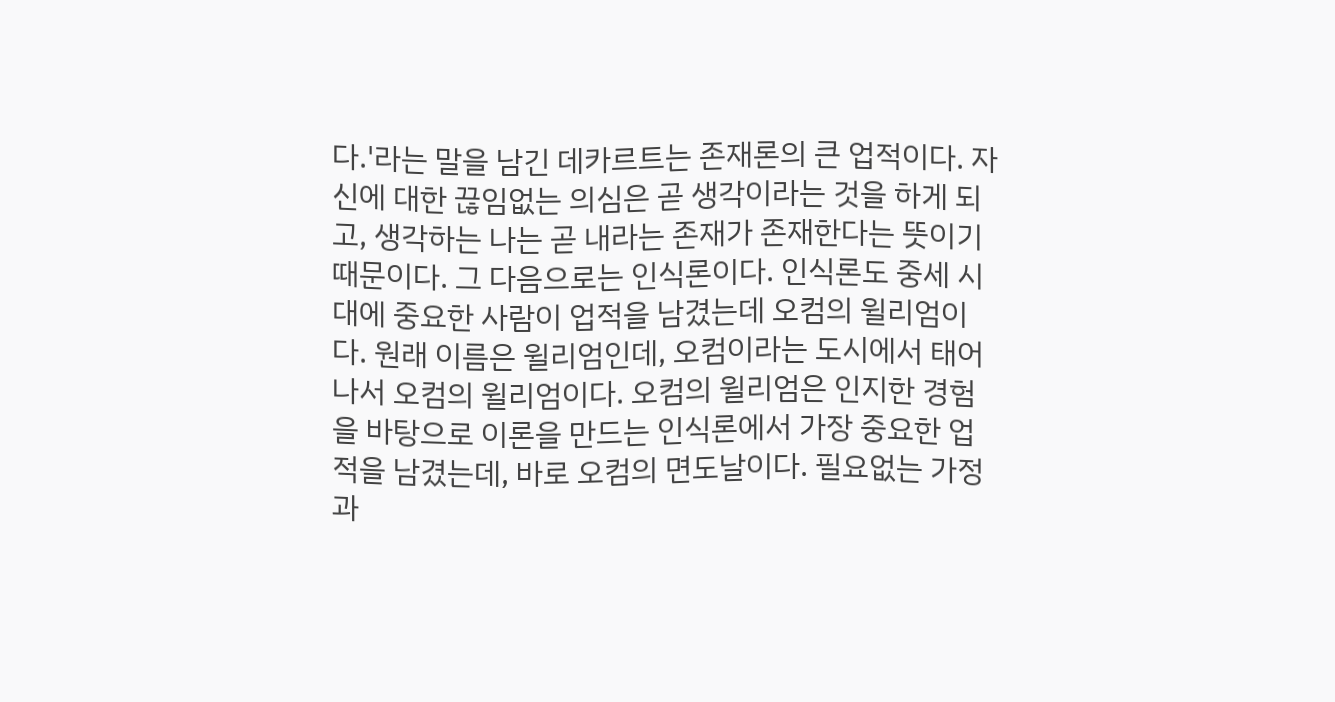다.'라는 말을 남긴 데카르트는 존재론의 큰 업적이다. 자신에 대한 끊임없는 의심은 곧 생각이라는 것을 하게 되고, 생각하는 나는 곧 내라는 존재가 존재한다는 뜻이기 때문이다. 그 다음으로는 인식론이다. 인식론도 중세 시대에 중요한 사람이 업적을 남겼는데 오컴의 윌리엄이다. 원래 이름은 윌리엄인데, 오컴이라는 도시에서 태어나서 오컴의 윌리엄이다. 오컴의 윌리엄은 인지한 경험을 바탕으로 이론을 만드는 인식론에서 가장 중요한 업적을 남겼는데, 바로 오컴의 면도날이다. 필요없는 가정과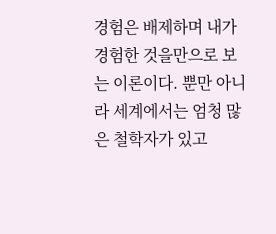경험은 배제하며 내가 경험한 것을만으로 보는 이론이다. 뿐만 아니라 세계에서는 엄청 많은 철학자가 있고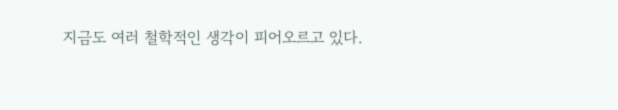지금도 여러 철학적인 생각이 피어오르고 있다.